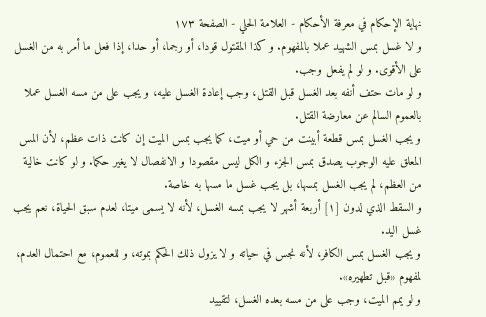نهاية الإحكام في معرفة الأحكام - العلامة الحلي - الصفحة ١٧٣
و لا غسل بمس الشهيد عملا بالمفهوم. و كذا المقتول قودا، أو رجما، أو حدا، إذا فعل ما أمر به من الغسل على الأقوى. و لو لم يفعل وجب.
و لو مات حتف أنفه بعد الغسل قبل القتل، وجب إعادة الغسل عليه، و يجب على من مسه الغسل عملا بالعموم السالم عن معارضة القتل.
و يجب الغسل بمس قطعة أبينت من حي أو ميت، كما يجب بمس الميت إن كانت ذات عظم، لأن المس المعلق عليه الوجوب يصدق بمس الجزء و الكل ليس مقصودا و الانفصال لا يغير حكما. و لو كانت خالية من العظم، لم يجب الغسل بمسها، بل يجب غسل ما مسها به خاصة.
و السقط الذي لدون [١] أربعة أشهر لا يجب بمسه الغسل، لأنه لا يسمى ميتا، لعدم سبق الحياة، نعم يجب غسل اليد.
و يجب الغسل بمس الكافر، لأنه نجس في حياته و لا يزول ذلك الحكم بموته، و للعموم، مع احتمال العدم، لمفهوم «قبل تطهيره».
و لو يمم الميت، وجب على من مسه بعده الغسل، لتقييد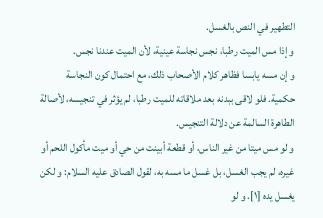التطهير في النص بالغسل.
و إذا مس الميت رطبا، نجس نجاسة عينية، لأن الميت عندنا نجس.
و إن مسه يابسا فظاهر كلام الأصحاب ذلك، مع احتمال كون النجاسة حكمية. فلو لاقى ببدنه بعد ملاقاته للميت رطبا، لم يؤثر في تنجيسه، لأصالة الطاهرة السالمة عن دلالة التنجيس.
و لو مس ميتا من غير الناس، أو قطعة أبينت من حي أو ميت مأكول اللحم أو غيره، لم يجب الغسل، بل غسل ما مسه به، لقول الصادق عليه السلام: و لكن يغسل يده [١]. و لو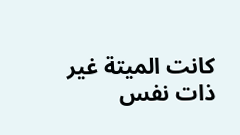كانت الميتة غير ذات نفس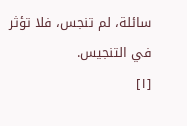سائلة، لم تنجس، فلا تؤثر في التنجيس.
[١]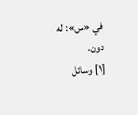في «س»: له دون.
[١] وسائل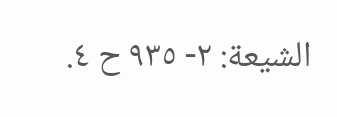الشيعة: ٢- ٩٣٥ ح ٤.